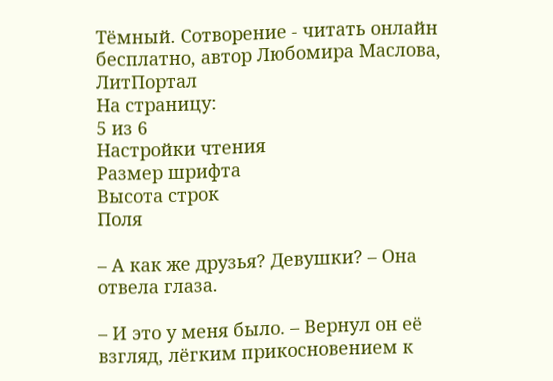Тёмный. Сотворение - читать онлайн бесплатно, автор Любомира Маслова, ЛитПортал
На страницу:
5 из 6
Настройки чтения
Размер шрифта
Высота строк
Поля

– А как же друзья? Девушки? – Она отвела глаза.

– И это у меня было. – Вернул он её взгляд, лёгким прикосновением к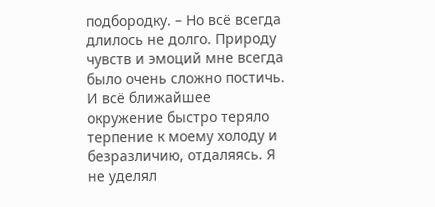подбородку. – Но всё всегда длилось не долго. Природу чувств и эмоций мне всегда было очень сложно постичь. И всё ближайшее окружение быстро теряло терпение к моему холоду и безразличию, отдаляясь. Я не уделял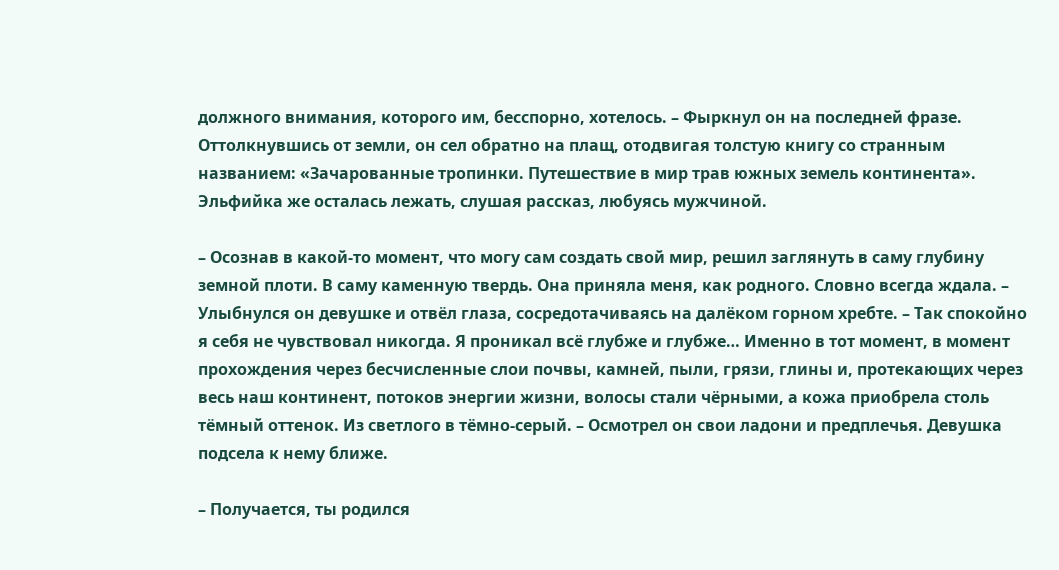должного внимания, которого им, бесспорно, хотелось. – Фыркнул он на последней фразе. Оттолкнувшись от земли, он сел обратно на плащ, отодвигая толстую книгу со странным названием: «Зачарованные тропинки. Путешествие в мир трав южных земель континента». Эльфийка же осталась лежать, слушая рассказ, любуясь мужчиной.

– Осознав в какой-то момент, что могу сам создать свой мир, решил заглянуть в саму глубину земной плоти. В саму каменную твердь. Она приняла меня, как родного. Словно всегда ждала. – Улыбнулся он девушке и отвёл глаза, сосредотачиваясь на далёком горном хребте. – Так спокойно я себя не чувствовал никогда. Я проникал всё глубже и глубже… Именно в тот момент, в момент прохождения через бесчисленные слои почвы, камней, пыли, грязи, глины и, протекающих через весь наш континент, потоков энергии жизни, волосы стали чёрными, а кожа приобрела столь тёмный оттенок. Из светлого в тёмно-серый. – Осмотрел он свои ладони и предплечья. Девушка подсела к нему ближе.

– Получается, ты родился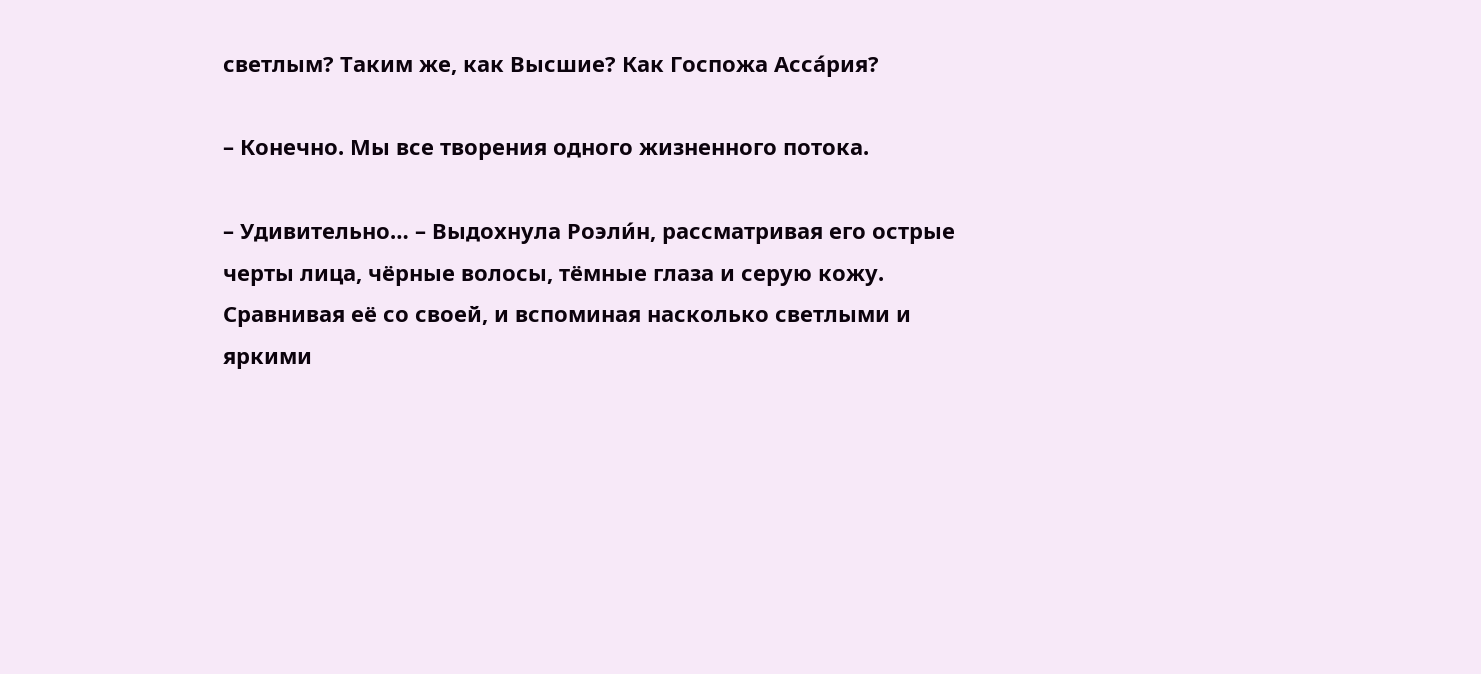светлым? Таким же, как Высшие? Как Госпожа Асса́рия?

– Конечно. Мы все творения одного жизненного потока.

– Удивительно… – Выдохнула Роэли́н, рассматривая его острые черты лица, чёрные волосы, тёмные глаза и серую кожу. Сравнивая её со своей, и вспоминая насколько светлыми и яркими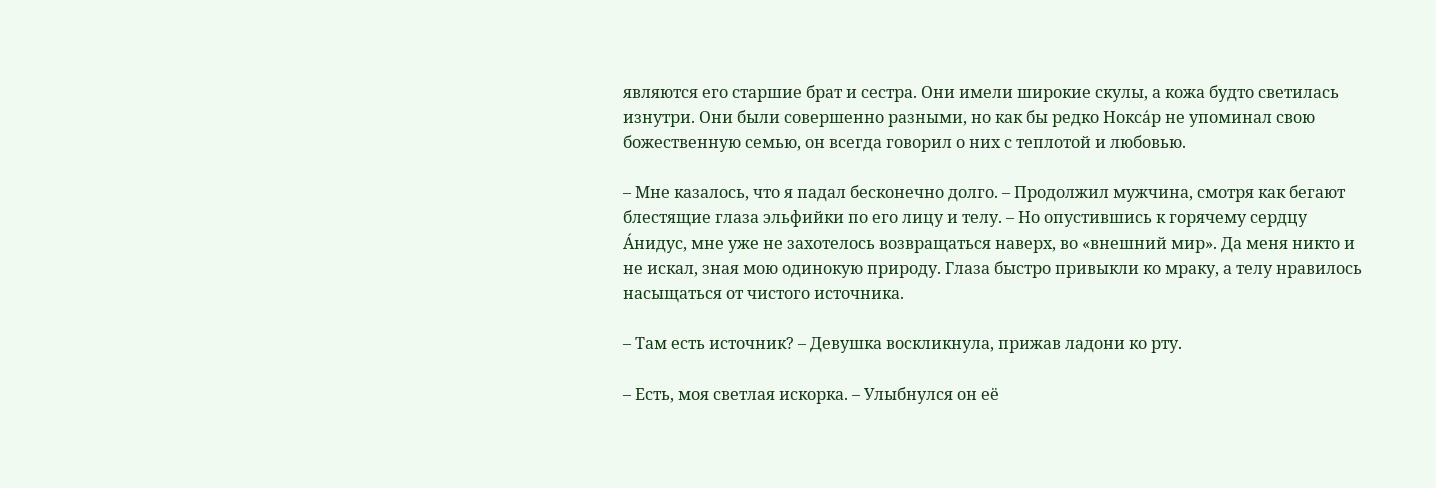являются его старшие брат и сестра. Они имели широкие скулы, а кожа будто светилась изнутри. Они были совершенно разными, но как бы редко Нокса́р не упоминал свою божественную семью, он всегда говорил о них с теплотой и любовью.

– Мне казалось, что я падал бесконечно долго. – Продолжил мужчина, смотря как бегают блестящие глаза эльфийки по его лицу и телу. – Но опустившись к горячему сердцу А́нидус, мне уже не захотелось возвращаться наверх, во «внешний мир». Да меня никто и не искал, зная мою одинокую природу. Глаза быстро привыкли ко мраку, а телу нравилось насыщаться от чистого источника.

– Там есть источник? – Девушка воскликнула, прижав ладони ко рту.

– Есть, моя светлая искорка. – Улыбнулся он её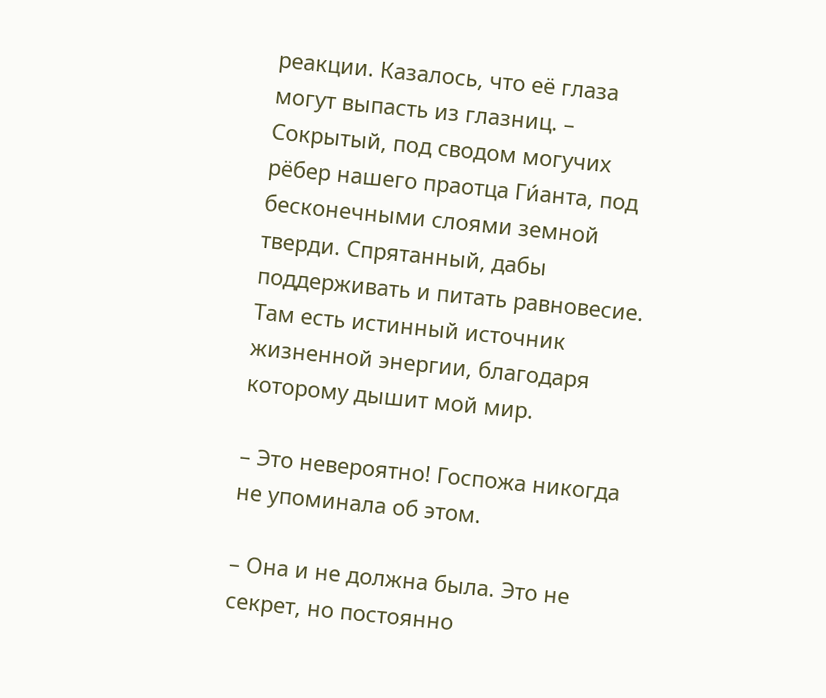реакции. Казалось, что её глаза могут выпасть из глазниц. – Сокрытый, под сводом могучих рёбер нашего праотца Ги́анта, под бесконечными слоями земной тверди. Спрятанный, дабы поддерживать и питать равновесие. Там есть истинный источник жизненной энергии, благодаря которому дышит мой мир.

– Это невероятно! Госпожа никогда не упоминала об этом.

– Она и не должна была. Это не секрет, но постоянно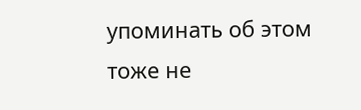упоминать об этом тоже не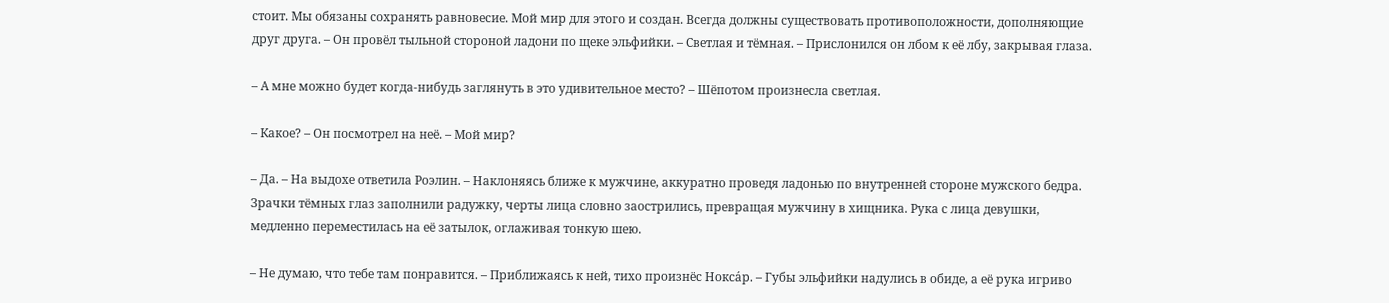стоит. Мы обязаны сохранять равновесие. Мой мир для этого и создан. Всегда должны существовать противоположности, дополняющие друг друга. – Он провёл тыльной стороной ладони по щеке эльфийки. – Светлая и тёмная. – Прислонился он лбом к её лбу, закрывая глаза.

– А мне можно будет когда-нибудь заглянуть в это удивительное место? – Шёпотом произнесла светлая.

– Какое? – Он посмотрел на неё. – Мой мир?

– Да. – На выдохе ответила Роэлин. – Наклоняясь ближе к мужчине, аккуратно проведя ладонью по внутренней стороне мужского бедра. Зрачки тёмных глаз заполнили радужку, черты лица словно заострились, превращая мужчину в хищника. Рука с лица девушки, медленно переместилась на её затылок, оглаживая тонкую шею.

– Не думаю, что тебе там понравится. – Приближаясь к ней, тихо произнёс Нокса́р. – Губы эльфийки надулись в обиде, а её рука игриво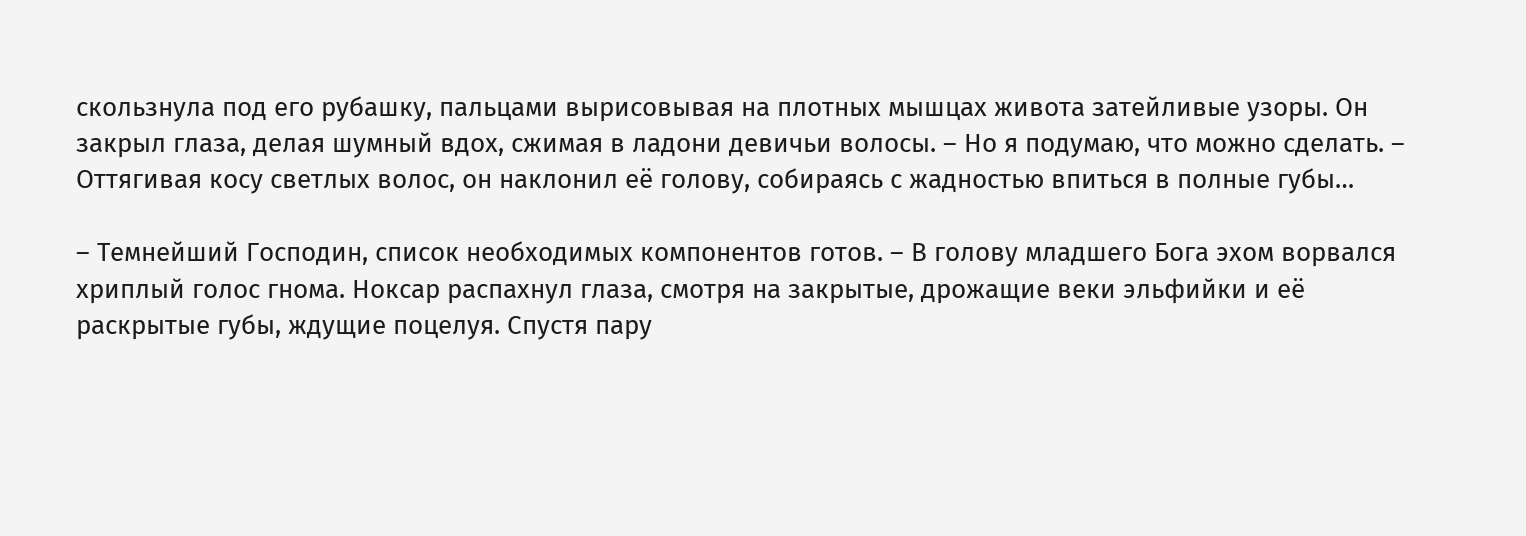скользнула под его рубашку, пальцами вырисовывая на плотных мышцах живота затейливые узоры. Он закрыл глаза, делая шумный вдох, сжимая в ладони девичьи волосы. – Но я подумаю, что можно сделать. – Оттягивая косу светлых волос, он наклонил её голову, собираясь с жадностью впиться в полные губы…

– Темнейший Господин, список необходимых компонентов готов. – В голову младшего Бога эхом ворвался хриплый голос гнома. Ноксар распахнул глаза, смотря на закрытые, дрожащие веки эльфийки и её раскрытые губы, ждущие поцелуя. Спустя пару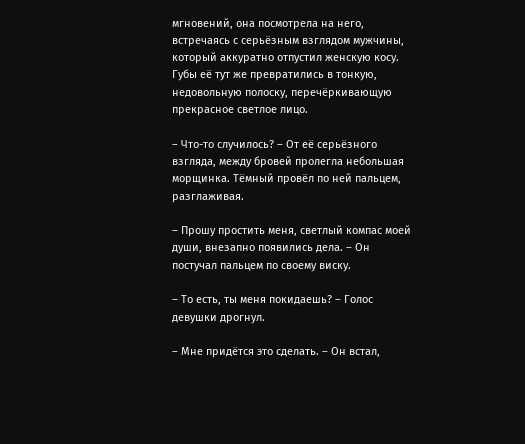мгновений, она посмотрела на него, встречаясь с серьёзным взглядом мужчины, который аккуратно отпустил женскую косу. Губы её тут же превратились в тонкую, недовольную полоску, перечёркивающую прекрасное светлое лицо.

– Что-то случилось? – От её серьёзного взгляда, между бровей пролегла небольшая морщинка. Тёмный провёл по ней пальцем, разглаживая.

– Прошу простить меня, светлый компас моей души, внезапно появились дела. – Он постучал пальцем по своему виску.

– То есть, ты меня покидаешь? – Голос девушки дрогнул.

– Мне придётся это сделать. – Он встал,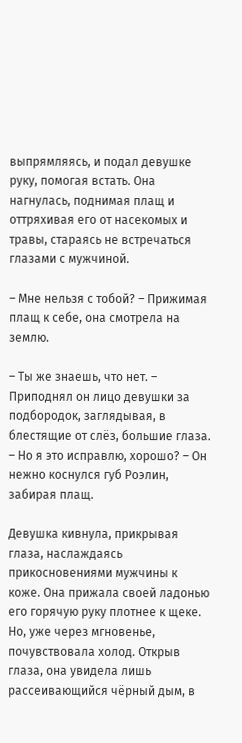выпрямляясь, и подал девушке руку, помогая встать. Она нагнулась, поднимая плащ и оттряхивая его от насекомых и травы, стараясь не встречаться глазами с мужчиной.

– Мне нельзя с тобой? – Прижимая плащ к себе, она смотрела на землю.

– Ты же знаешь, что нет. – Приподнял он лицо девушки за подбородок, заглядывая, в блестящие от слёз, большие глаза. – Но я это исправлю, хорошо? – Он нежно коснулся губ Роэлин, забирая плащ.

Девушка кивнула, прикрывая глаза, наслаждаясь прикосновениями мужчины к коже. Она прижала своей ладонью его горячую руку плотнее к щеке. Но, уже через мгновенье, почувствовала холод. Открыв глаза, она увидела лишь рассеивающийся чёрный дым, в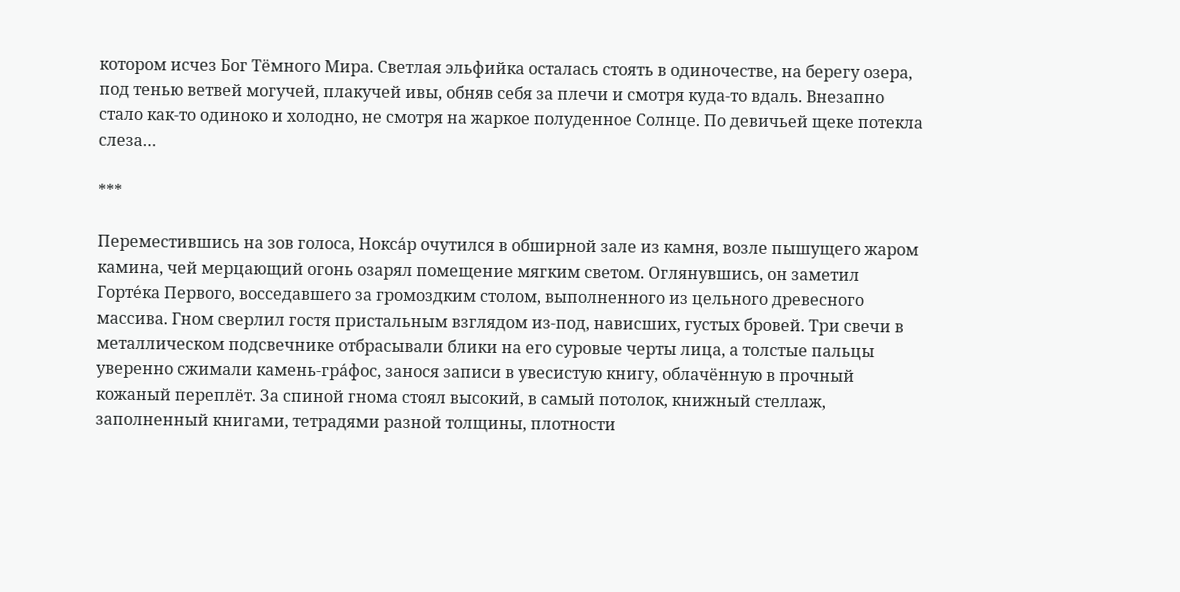котором исчез Бог Тёмного Мира. Светлая эльфийка осталась стоять в одиночестве, на берегу озера, под тенью ветвей могучей, плакучей ивы, обняв себя за плечи и смотря куда-то вдаль. Внезапно стало как-то одиноко и холодно, не смотря на жаркое полуденное Солнце. По девичьей щеке потекла слеза…

***

Переместившись на зов голоса, Нокса́р очутился в обширной зале из камня, возле пышущего жаром камина, чей мерцающий огонь озарял помещение мягким светом. Оглянувшись, он заметил Горте́ка Первого, восседавшего за громоздким столом, выполненного из цельного древесного массива. Гном сверлил гостя пристальным взглядом из-под, нависших, густых бровей. Три свечи в металлическом подсвечнике отбрасывали блики на его суровые черты лица, а толстые пальцы уверенно сжимали камень-гра́фос, занося записи в увесистую книгу, облачённую в прочный кожаный переплёт. За спиной гнома стоял высокий, в самый потолок, книжный стеллаж, заполненный книгами, тетрадями разной толщины, плотности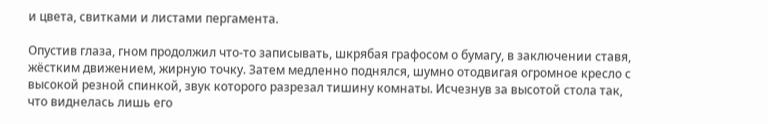и цвета, свитками и листами пергамента.

Опустив глаза, гном продолжил что-то записывать, шкрябая графосом о бумагу, в заключении ставя, жёстким движением, жирную точку. Затем медленно поднялся, шумно отодвигая огромное кресло с высокой резной спинкой, звук которого разрезал тишину комнаты. Исчезнув за высотой стола так, что виднелась лишь его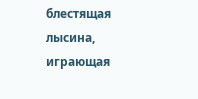блестящая лысина, играющая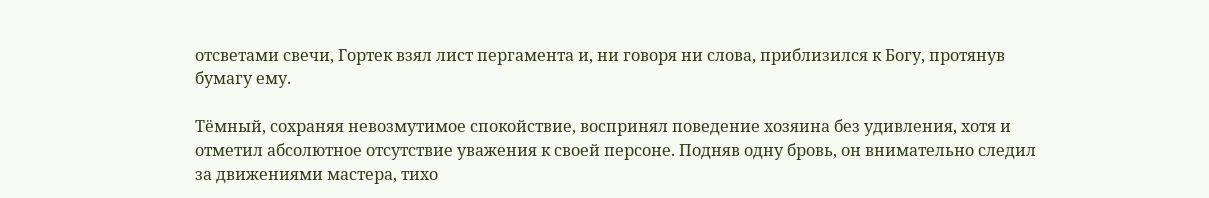отсветами свечи, Гортек взял лист пергамента и, ни говоря ни слова, приблизился к Богу, протянув бумагу ему.

Тёмный, сохраняя невозмутимое спокойствие, воспринял поведение хозяина без удивления, хотя и отметил абсолютное отсутствие уважения к своей персоне. Подняв одну бровь, он внимательно следил за движениями мастера, тихо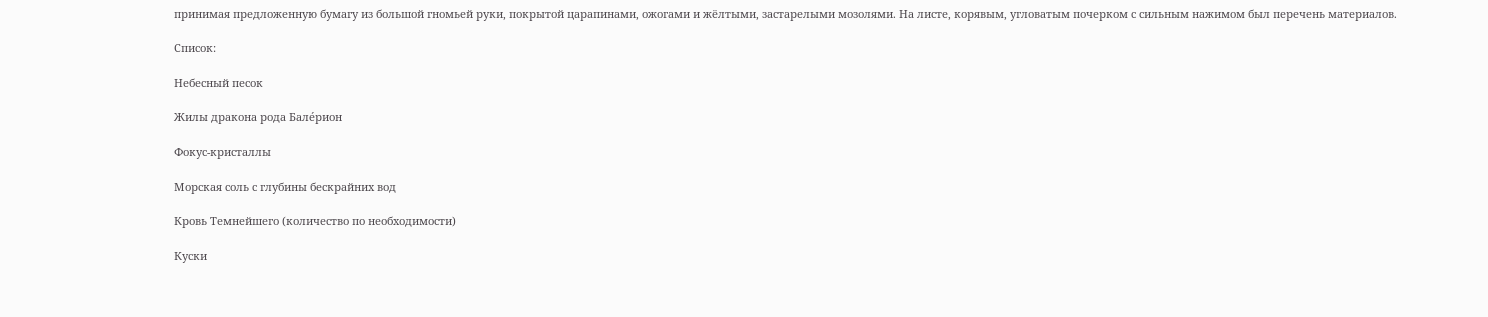принимая предложенную бумагу из большой гномьей руки, покрытой царапинами, ожогами и жёлтыми, застарелыми мозолями. На листе, корявым, угловатым почерком с сильным нажимом был перечень материалов.

Список:

Небесный песок

Жилы дракона рода Бале́рион

Фокус-кристаллы

Морская соль с глубины бескрайних вод

Кровь Темнейшего (количество по необходимости)

Куски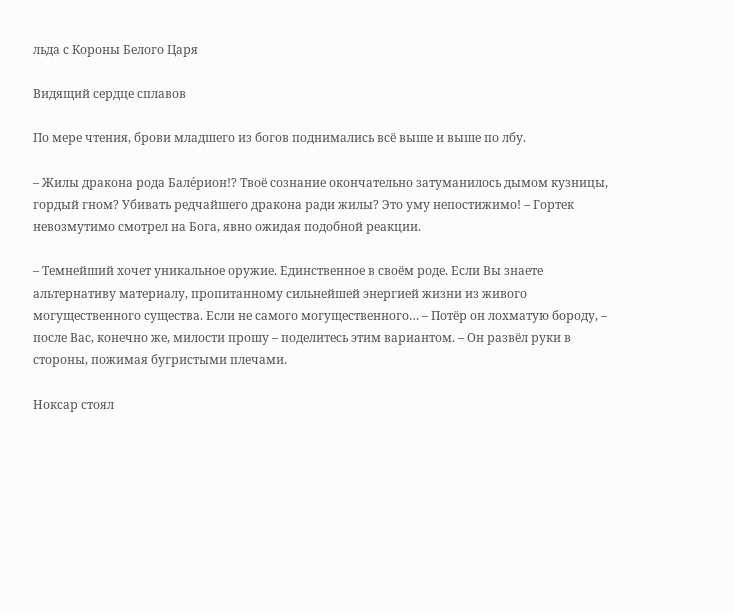льда с Короны Белого Царя

Видящий сердце сплавов

По мере чтения, брови младшего из богов поднимались всё выше и выше по лбу.

– Жилы дракона рода Бале́рион!? Твоё сознание окончательно затуманилось дымом кузницы, гордый гном? Убивать редчайшего дракона ради жилы? Это уму непостижимо! – Гортек невозмутимо смотрел на Бога, явно ожидая подобной реакции.

– Темнейший хочет уникальное оружие. Единственное в своём роде. Если Вы знаете альтернативу материалу, пропитанному сильнейшей энергией жизни из живого могущественного существа. Если не самого могущественного… – Потёр он лохматую бороду, – после Вас, конечно же, милости прошу – поделитесь этим вариантом. – Он развёл руки в стороны, пожимая бугристыми плечами.

Ноксар стоял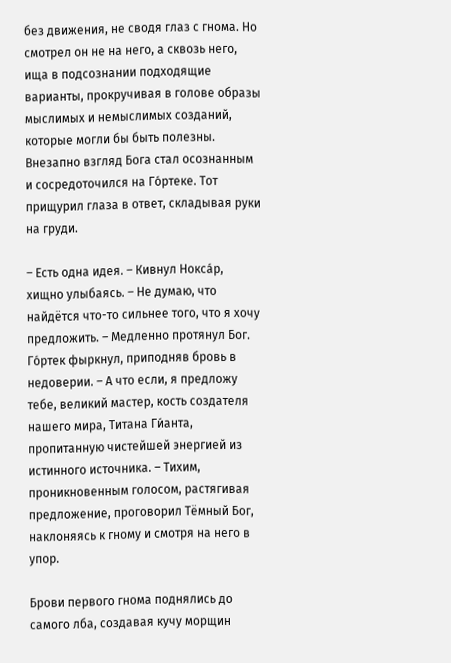без движения, не сводя глаз с гнома. Но смотрел он не на него, а сквозь него, ища в подсознании подходящие варианты, прокручивая в голове образы мыслимых и немыслимых созданий, которые могли бы быть полезны. Внезапно взгляд Бога стал осознанным и сосредоточился на Го́ртеке. Тот прищурил глаза в ответ, складывая руки на груди.

– Есть одна идея. – Кивнул Нокса́р, хищно улыбаясь. – Не думаю, что найдётся что-то сильнее того, что я хочу предложить. – Медленно протянул Бог. Го́ртек фыркнул, приподняв бровь в недоверии. – А что если, я предложу тебе, великий мастер, кость создателя нашего мира, Титана Ги́анта, пропитанную чистейшей энергией из истинного источника. – Тихим, проникновенным голосом, растягивая предложение, проговорил Тёмный Бог, наклоняясь к гному и смотря на него в упор.

Брови первого гнома поднялись до самого лба, создавая кучу морщин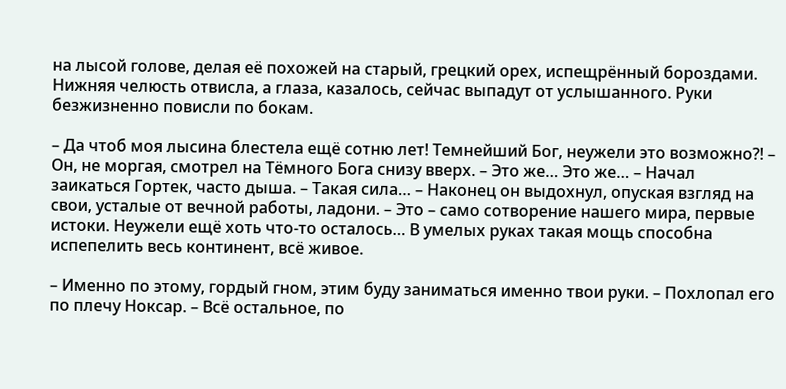на лысой голове, делая её похожей на старый, грецкий орех, испещрённый бороздами. Нижняя челюсть отвисла, а глаза, казалось, сейчас выпадут от услышанного. Руки безжизненно повисли по бокам.

– Да чтоб моя лысина блестела ещё сотню лет! Темнейший Бог, неужели это возможно?! – Он, не моргая, смотрел на Тёмного Бога снизу вверх. – Это же… Это же… – Начал заикаться Гортек, часто дыша. – Такая сила… – Наконец он выдохнул, опуская взгляд на свои, усталые от вечной работы, ладони. – Это – само сотворение нашего мира, первые истоки. Неужели ещё хоть что-то осталось… В умелых руках такая мощь способна испепелить весь континент, всё живое.

– Именно по этому, гордый гном, этим буду заниматься именно твои руки. – Похлопал его по плечу Ноксар. – Всё остальное, по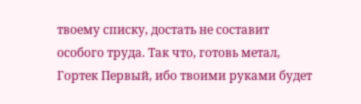твоему списку, достать не составит особого труда. Так что, готовь метал, Гортек Первый, ибо твоими руками будет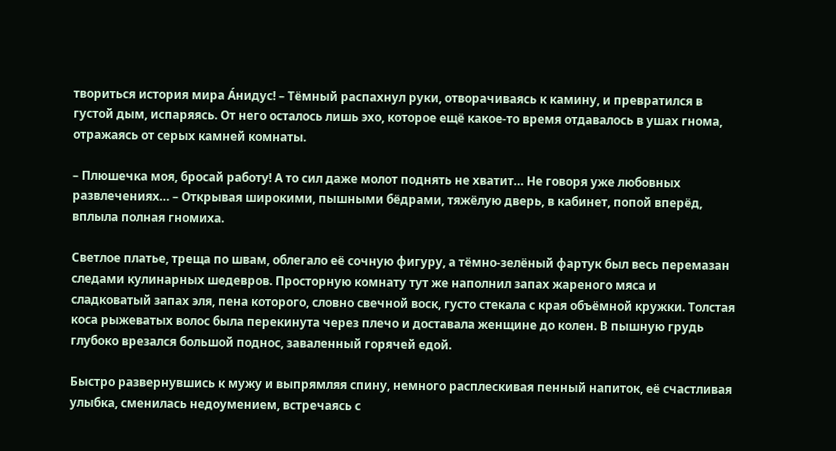твориться история мира А́нидус! – Тёмный распахнул руки, отворачиваясь к камину, и превратился в густой дым, испаряясь. От него осталось лишь эхо, которое ещё какое-то время отдавалось в ушах гнома, отражаясь от серых камней комнаты.

– Плюшечка моя, бросай работу! А то сил даже молот поднять не хватит… Не говоря уже любовных развлечениях… – Открывая широкими, пышными бёдрами, тяжёлую дверь, в кабинет, попой вперёд, вплыла полная гномиха.

Светлое платье, треща по швам, облегало её сочную фигуру, а тёмно-зелёный фартук был весь перемазан следами кулинарных шедевров. Просторную комнату тут же наполнил запах жареного мяса и сладковатый запах эля, пена которого, словно свечной воск, густо стекала с края объёмной кружки. Толстая коса рыжеватых волос была перекинута через плечо и доставала женщине до колен. В пышную грудь глубоко врезался большой поднос, заваленный горячей едой.

Быстро развернувшись к мужу и выпрямляя спину, немного расплескивая пенный напиток, её счастливая улыбка, сменилась недоумением, встречаясь с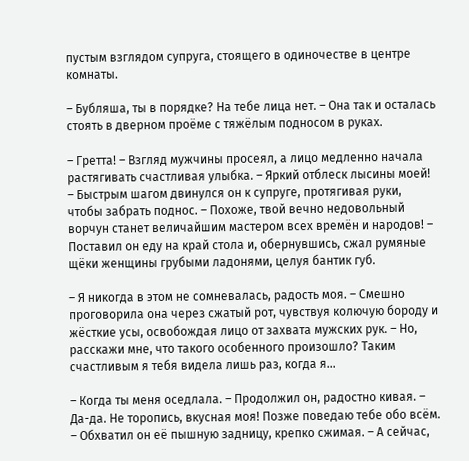пустым взглядом супруга, стоящего в одиночестве в центре комнаты.

– Бубляша, ты в порядке? На тебе лица нет. – Она так и осталась стоять в дверном проёме с тяжёлым подносом в руках.

– Гретта! – Взгляд мужчины просеял, а лицо медленно начала растягивать счастливая улыбка. – Яркий отблеск лысины моей! – Быстрым шагом двинулся он к супруге, протягивая руки, чтобы забрать поднос. – Похоже, твой вечно недовольный ворчун станет величайшим мастером всех времён и народов! – Поставил он еду на край стола и, обернувшись, сжал румяные щёки женщины грубыми ладонями, целуя бантик губ.

– Я никогда в этом не сомневалась, радость моя. – Смешно проговорила она через сжатый рот, чувствуя колючую бороду и жёсткие усы, освобождая лицо от захвата мужских рук. – Но, расскажи мне, что такого особенного произошло? Таким счастливым я тебя видела лишь раз, когда я…

– Когда ты меня оседлала. – Продолжил он, радостно кивая. – Да-да. Не торопись, вкусная моя! Позже поведаю тебе обо всём. – Обхватил он её пышную задницу, крепко сжимая. – А сейчас,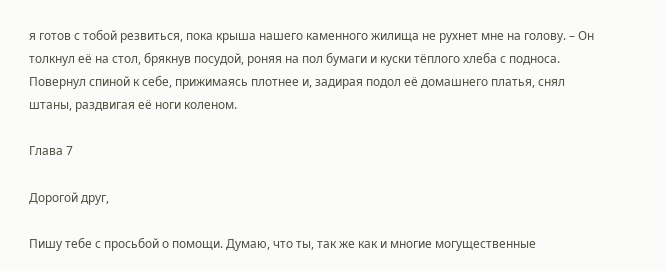я готов с тобой резвиться, пока крыша нашего каменного жилища не рухнет мне на голову. – Он толкнул её на стол, брякнув посудой, роняя на пол бумаги и куски тёплого хлеба с подноса. Повернул спиной к себе, прижимаясь плотнее и, задирая подол её домашнего платья, снял штаны, раздвигая её ноги коленом.

Глава 7

Дорогой друг,

Пишу тебе с просьбой о помощи. Думаю, что ты, так же как и многие могущественные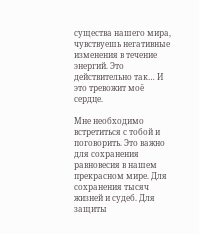существа нашего мира, чувствуешь негативные изменения в течение энергий. Это действительно так… И это тревожит моё сердце.

Мне необходимо встретиться с тобой и поговорить. Это важно для сохранения равновесия в нашем прекрасном мире. Для сохранения тысяч жизней и судеб. Для защиты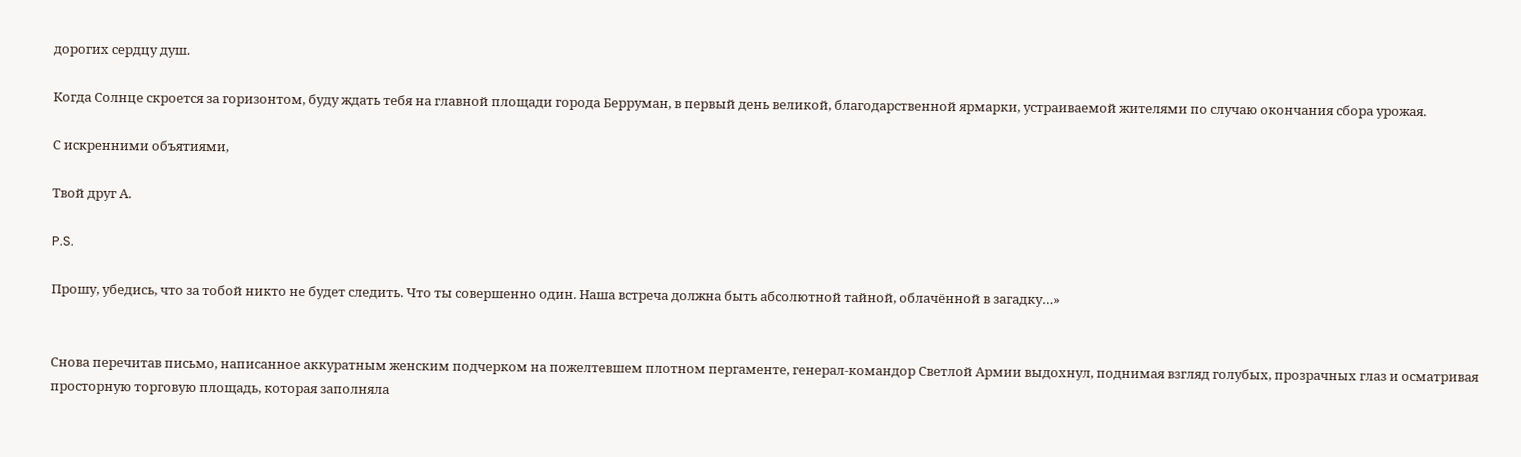дорогих сердцу душ.

Когда Солнце скроется за горизонтом, буду ждать тебя на главной площади города Берруман, в первый день великой, благодарственной ярмарки, устраиваемой жителями по случаю окончания сбора урожая.

С искренними объятиями,

Твой друг А.

P.S.

Прошу, убедись, что за тобой никто не будет следить. Что ты совершенно один. Наша встреча должна быть абсолютной тайной, облачённой в загадку…»


Снова перечитав письмо, написанное аккуратным женским подчерком на пожелтевшем плотном пергаменте, генерал-командор Светлой Армии выдохнул, поднимая взгляд голубых, прозрачных глаз и осматривая просторную торговую площадь, которая заполняла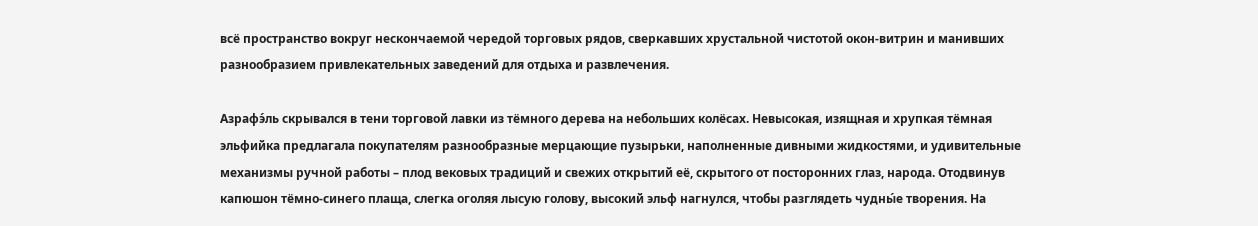всё пространство вокруг нескончаемой чередой торговых рядов, сверкавших хрустальной чистотой окон-витрин и манивших разнообразием привлекательных заведений для отдыха и развлечения.

Азрафэ́ль скрывался в тени торговой лавки из тёмного дерева на небольших колёсах. Невысокая, изящная и хрупкая тёмная эльфийка предлагала покупателям разнообразные мерцающие пузырьки, наполненные дивными жидкостями, и удивительные механизмы ручной работы – плод вековых традиций и свежих открытий её, скрытого от посторонних глаз, народа. Отодвинув капюшон тёмно-синего плаща, слегка оголяя лысую голову, высокий эльф нагнулся, чтобы разглядеть чудны́е творения. На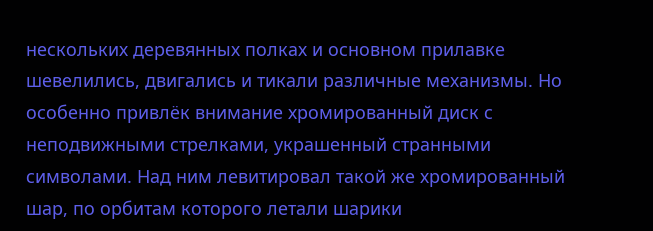нескольких деревянных полках и основном прилавке шевелились, двигались и тикали различные механизмы. Но особенно привлёк внимание хромированный диск с неподвижными стрелками, украшенный странными символами. Над ним левитировал такой же хромированный шар, по орбитам которого летали шарики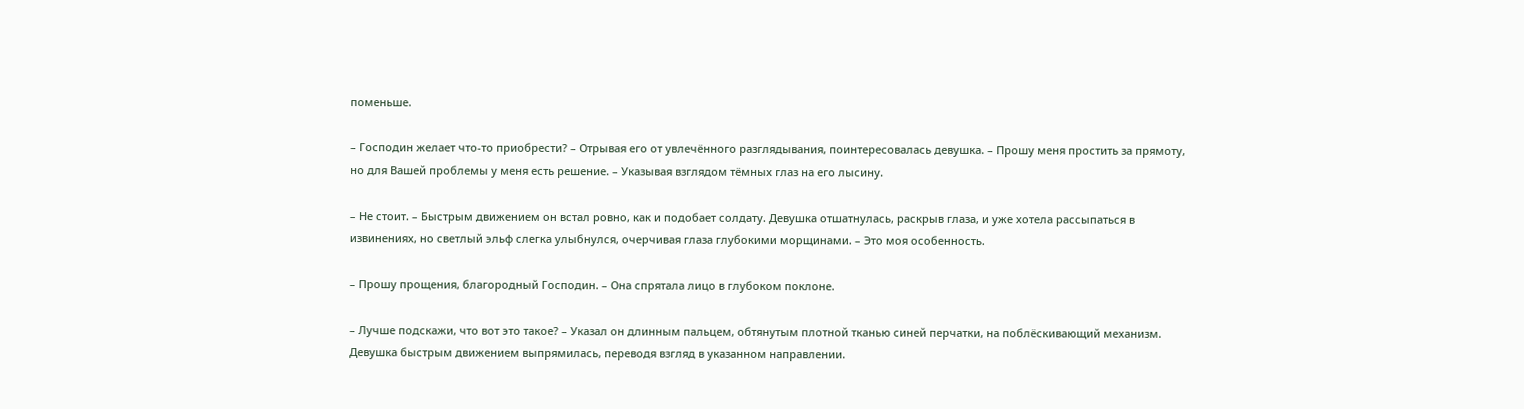поменьше.

– Господин желает что-то приобрести? – Отрывая его от увлечённого разглядывания, поинтересовалась девушка. – Прошу меня простить за прямоту, но для Вашей проблемы у меня есть решение. – Указывая взглядом тёмных глаз на его лысину.

– Не стоит. – Быстрым движением он встал ровно, как и подобает солдату. Девушка отшатнулась, раскрыв глаза, и уже хотела рассыпаться в извинениях, но светлый эльф слегка улыбнулся, очерчивая глаза глубокими морщинами. – Это моя особенность.

– Прошу прощения, благородный Господин. – Она спрятала лицо в глубоком поклоне.

– Лучше подскажи, что вот это такое? – Указал он длинным пальцем, обтянутым плотной тканью синей перчатки, на поблёскивающий механизм. Девушка быстрым движением выпрямилась, переводя взгляд в указанном направлении.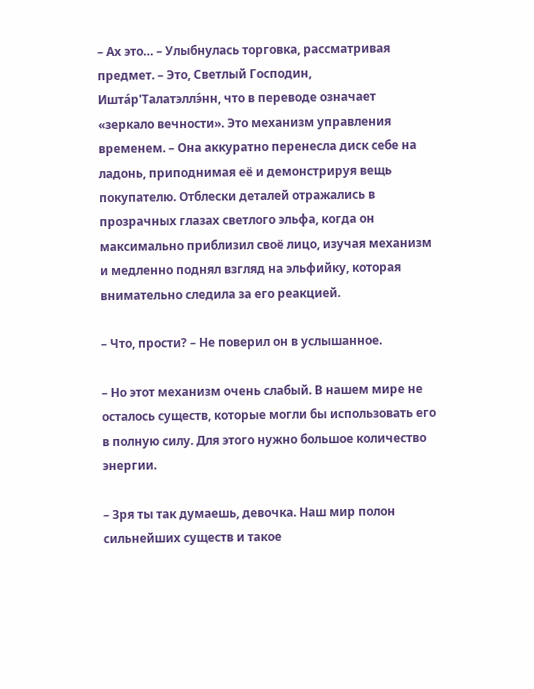– Ах это… – Улыбнулась торговка, рассматривая предмет. – Это, Светлый Господин, Ишта́р'Талатэллэ́нн, что в переводе означает «зеркало вечности». Это механизм управления временем. – Она аккуратно перенесла диск себе на ладонь, приподнимая её и демонстрируя вещь покупателю. Отблески деталей отражались в прозрачных глазах светлого эльфа, когда он максимально приблизил своё лицо, изучая механизм и медленно поднял взгляд на эльфийку, которая внимательно следила за его реакцией.

– Что, прости? – Не поверил он в услышанное.

– Но этот механизм очень слабый. В нашем мире не осталось существ, которые могли бы использовать его в полную силу. Для этого нужно большое количество энергии.

– Зря ты так думаешь, девочка. Наш мир полон сильнейших существ и такое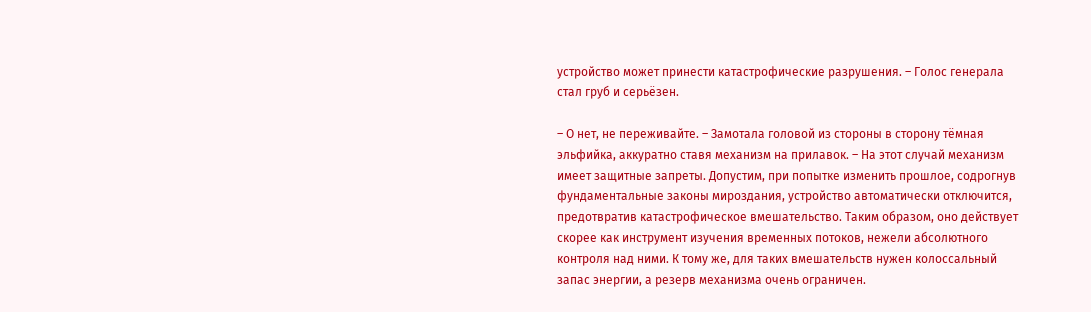устройство может принести катастрофические разрушения. – Голос генерала стал груб и серьёзен.

– О нет, не переживайте. – Замотала головой из стороны в сторону тёмная эльфийка, аккуратно ставя механизм на прилавок. – На этот случай механизм имеет защитные запреты. Допустим, при попытке изменить прошлое, содрогнув фундаментальные законы мироздания, устройство автоматически отключится, предотвратив катастрофическое вмешательство. Таким образом, оно действует скорее как инструмент изучения временных потоков, нежели абсолютного контроля над ними. К тому же, для таких вмешательств нужен колоссальный запас энергии, а резерв механизма очень ограничен.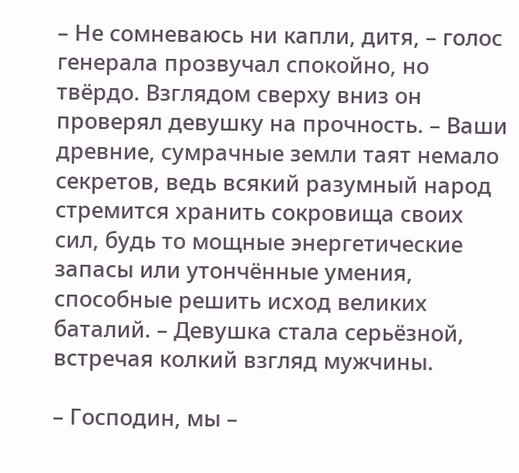– Не сомневаюсь ни капли, дитя, – голос генерала прозвучал спокойно, но твёрдо. Взглядом сверху вниз он проверял девушку на прочность. – Ваши древние, сумрачные земли таят немало секретов, ведь всякий разумный народ стремится хранить сокровища своих сил, будь то мощные энергетические запасы или утончённые умения, способные решить исход великих баталий. – Девушка стала серьёзной, встречая колкий взгляд мужчины.

– Господин, мы –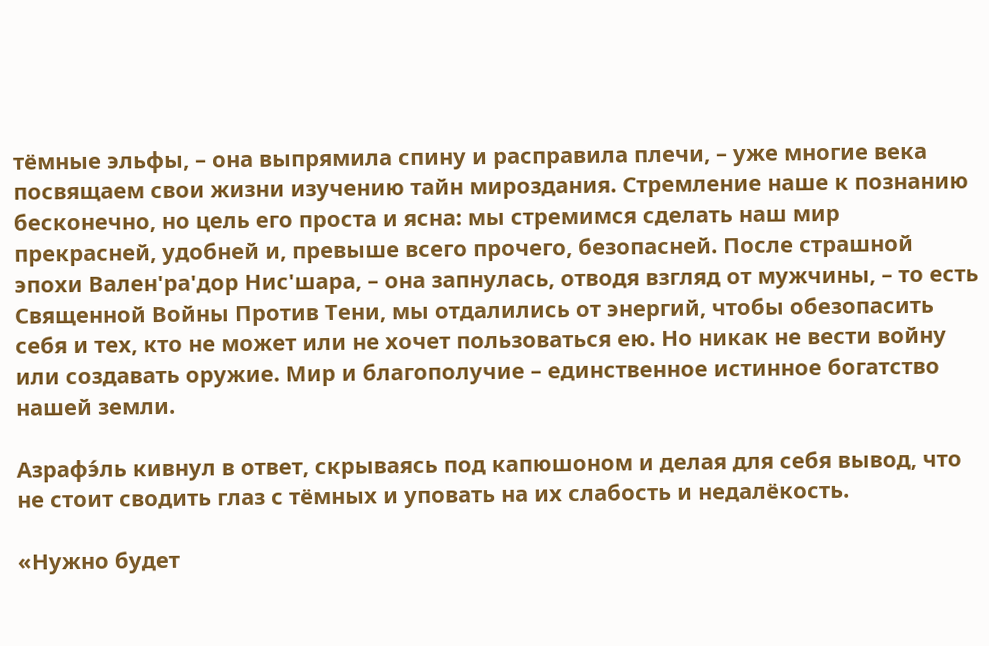тёмные эльфы, – она выпрямила спину и расправила плечи, – уже многие века посвящаем свои жизни изучению тайн мироздания. Стремление наше к познанию бесконечно, но цель его проста и ясна: мы стремимся сделать наш мир прекрасней, удобней и, превыше всего прочего, безопасней. После страшной эпохи Вален'ра'дор Нис'шара, – она запнулась, отводя взгляд от мужчины, – то есть Священной Войны Против Тени, мы отдалились от энергий, чтобы обезопасить себя и тех, кто не может или не хочет пользоваться ею. Но никак не вести войну или создавать оружие. Мир и благополучие – единственное истинное богатство нашей земли.

Азрафэ́ль кивнул в ответ, скрываясь под капюшоном и делая для себя вывод, что не стоит сводить глаз с тёмных и уповать на их слабость и недалёкость.

«Нужно будет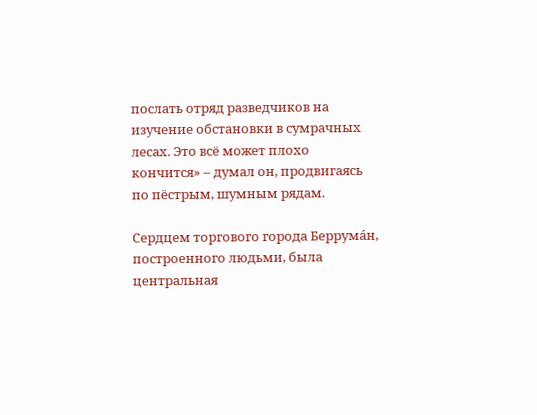послать отряд разведчиков на изучение обстановки в сумрачных лесах. Это всё может плохо кончится» – думал он, продвигаясь по пёстрым, шумным рядам.

Сердцем торгового города Беррума́н, построенного людьми, была центральная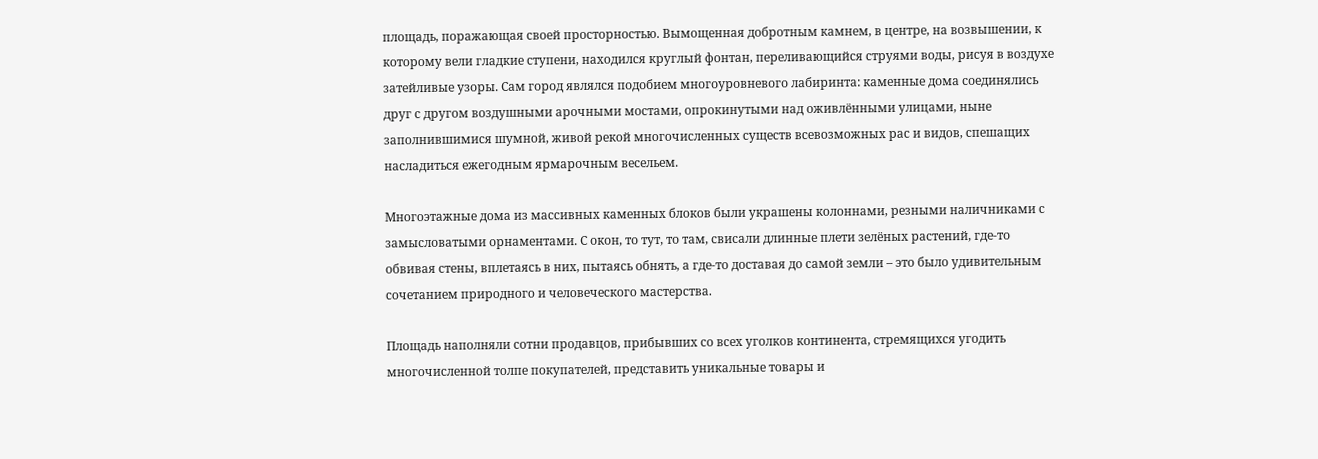площадь, поражающая своей просторностью. Вымощенная добротным камнем, в центре, на возвышении, к которому вели гладкие ступени, находился круглый фонтан, переливающийся струями воды, рисуя в воздухе затейливые узоры. Сам город являлся подобием многоуровневого лабиринта: каменные дома соединялись друг с другом воздушными арочными мостами, опрокинутыми над оживлёнными улицами, ныне заполнившимися шумной, живой рекой многочисленных существ всевозможных рас и видов, спешащих насладиться ежегодным ярмарочным весельем.

Многоэтажные дома из массивных каменных блоков были украшены колоннами, резными наличниками с замысловатыми орнаментами. С окон, то тут, то там, свисали длинные плети зелёных растений, где-то обвивая стены, вплетаясь в них, пытаясь обнять, а где-то доставая до самой земли – это было удивительным сочетанием природного и человеческого мастерства.

Площадь наполняли сотни продавцов, прибывших со всех уголков континента, стремящихся угодить многочисленной толпе покупателей, представить уникальные товары и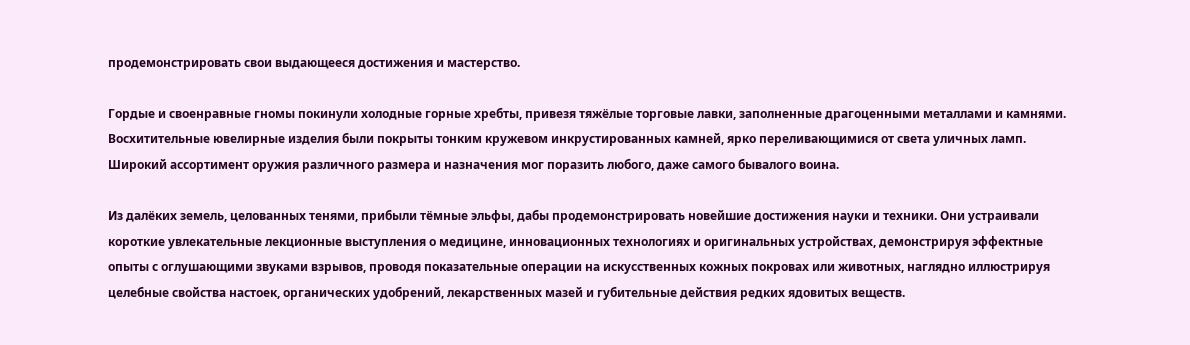продемонстрировать свои выдающееся достижения и мастерство.

Гордые и своенравные гномы покинули холодные горные хребты, привезя тяжёлые торговые лавки, заполненные драгоценными металлами и камнями. Восхитительные ювелирные изделия были покрыты тонким кружевом инкрустированных камней, ярко переливающимися от света уличных ламп. Широкий ассортимент оружия различного размера и назначения мог поразить любого, даже самого бывалого воина.

Из далёких земель, целованных тенями, прибыли тёмные эльфы, дабы продемонстрировать новейшие достижения науки и техники. Они устраивали короткие увлекательные лекционные выступления о медицине, инновационных технологиях и оригинальных устройствах, демонстрируя эффектные опыты с оглушающими звуками взрывов, проводя показательные операции на искусственных кожных покровах или животных, наглядно иллюстрируя целебные свойства настоек, органических удобрений, лекарственных мазей и губительные действия редких ядовитых веществ.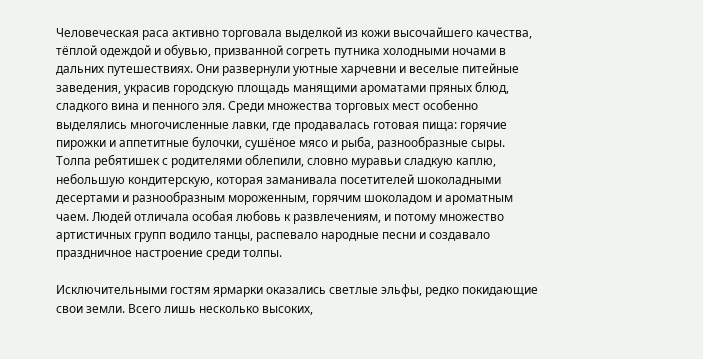Человеческая раса активно торговала выделкой из кожи высочайшего качества, тёплой одеждой и обувью, призванной согреть путника холодными ночами в дальних путешествиях. Они развернули уютные харчевни и веселые питейные заведения, украсив городскую площадь манящими ароматами пряных блюд, сладкого вина и пенного эля. Среди множества торговых мест особенно выделялись многочисленные лавки, где продавалась готовая пища: горячие пирожки и аппетитные булочки, сушёное мясо и рыба, разнообразные сыры. Толпа ребятишек с родителями облепили, словно муравьи сладкую каплю, небольшую кондитерскую, которая заманивала посетителей шоколадными десертами и разнообразным мороженным, горячим шоколадом и ароматным чаем. Людей отличала особая любовь к развлечениям, и потому множество артистичных групп водило танцы, распевало народные песни и создавало праздничное настроение среди толпы.

Исключительными гостям ярмарки оказались светлые эльфы, редко покидающие свои земли. Всего лишь несколько высоких,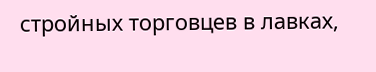стройных торговцев в лавках,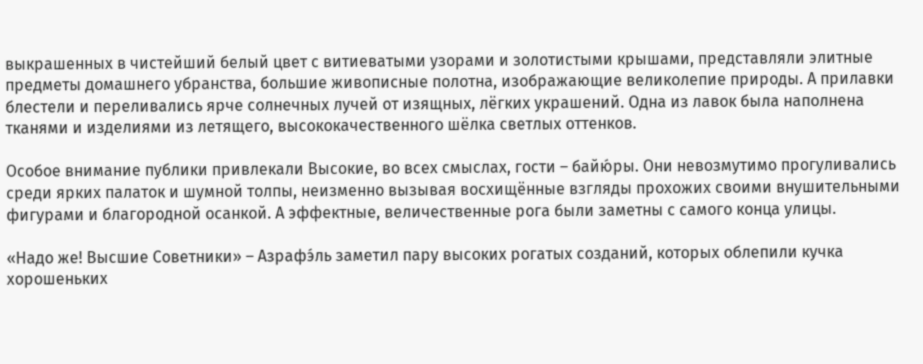выкрашенных в чистейший белый цвет с витиеватыми узорами и золотистыми крышами, представляли элитные предметы домашнего убранства, большие живописные полотна, изображающие великолепие природы. А прилавки блестели и переливались ярче солнечных лучей от изящных, лёгких украшений. Одна из лавок была наполнена тканями и изделиями из летящего, высококачественного шёлка светлых оттенков.

Особое внимание публики привлекали Высокие, во всех смыслах, гости – байю́ры. Они невозмутимо прогуливались среди ярких палаток и шумной толпы, неизменно вызывая восхищённые взгляды прохожих своими внушительными фигурами и благородной осанкой. А эффектные, величественные рога были заметны с самого конца улицы.

«Надо же! Высшие Советники» – Азрафэ́ль заметил пару высоких рогатых созданий, которых облепили кучка хорошеньких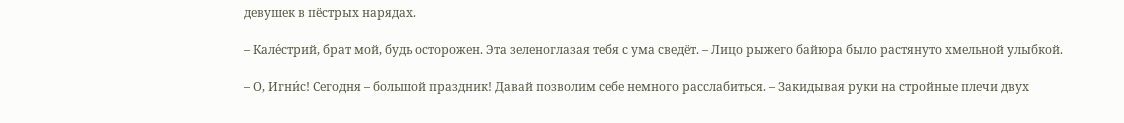девушек в пёстрых нарядах.

– Кале́стрий, брат мой, будь осторожен. Эта зеленоглазая тебя с ума сведёт. – Лицо рыжего байюра было растянуто хмельной улыбкой.

– О, Игни́с! Сегодня – большой праздник! Давай позволим себе немного расслабиться. – Закидывая руки на стройные плечи двух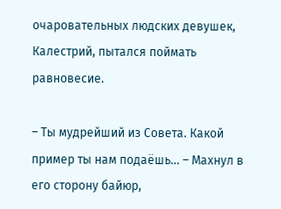очаровательных людских девушек, Калестрий, пытался поймать равновесие.

– Ты мудрейший из Совета. Какой пример ты нам подаёшь… – Махнул в его сторону байюр,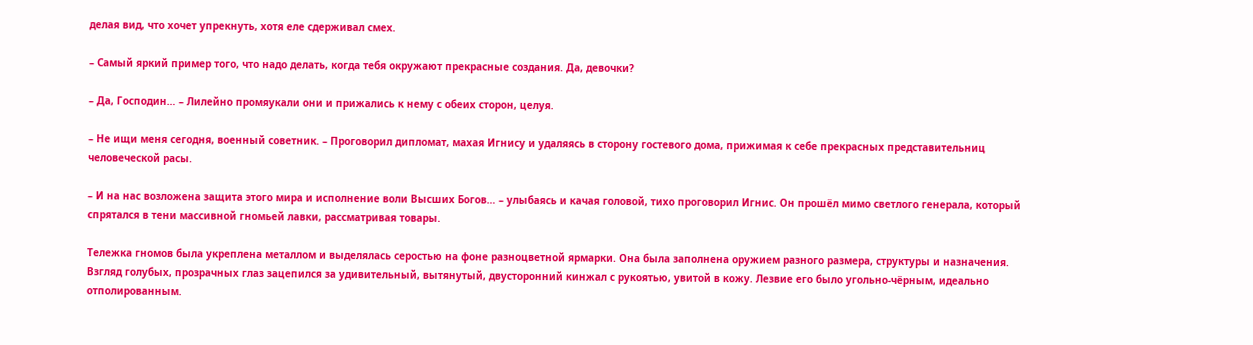делая вид, что хочет упрекнуть, хотя еле сдерживал смех.

– Самый яркий пример того, что надо делать, когда тебя окружают прекрасные создания. Да, девочки?

– Да, Господин… – Лилейно промяукали они и прижались к нему с обеих сторон, целуя.

– Не ищи меня сегодня, военный советник. – Проговорил дипломат, махая Игнису и удаляясь в сторону гостевого дома, прижимая к себе прекрасных представительниц человеческой расы.

– И на нас возложена защита этого мира и исполнение воли Высших Богов… – улыбаясь и качая головой, тихо проговорил Игнис. Он прошёл мимо светлого генерала, который спрятался в тени массивной гномьей лавки, рассматривая товары.

Тележка гномов была укреплена металлом и выделялась серостью на фоне разноцветной ярмарки. Она была заполнена оружием разного размера, структуры и назначения. Взгляд голубых, прозрачных глаз зацепился за удивительный, вытянутый, двусторонний кинжал с рукоятью, увитой в кожу. Лезвие его было угольно-чёрным, идеально отполированным.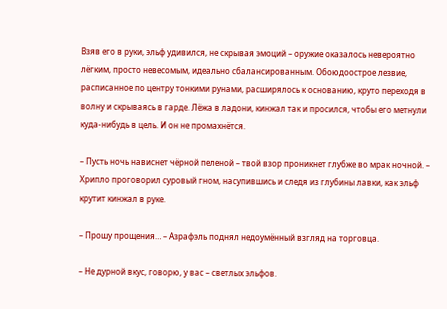Взяв его в руки, эльф удивился, не скрывая эмоций – оружие оказалось невероятно лёгким, просто невесомым, идеально сбалансированным. Обоюдоострое лезвие, расписанное по центру тонкими рунами, расширялось к основанию, круто переходя в волну и скрываясь в гарде. Лёжа в ладони, кинжал так и просился, чтобы его метнули куда-нибудь в цель. И он не промахнётся.

– Пусть ночь нависнет чёрной пеленой – твой взор проникнет глубже во мрак ночной. – Хрипло проговорил суровый гном, насупившись и следя из глубины лавки, как эльф крутит кинжал в руке.

– Прошу прощения… – Азрафэль поднял недоумённый взгляд на торговца.

– Не дурной вкус, говорю, у вас – светлых эльфов.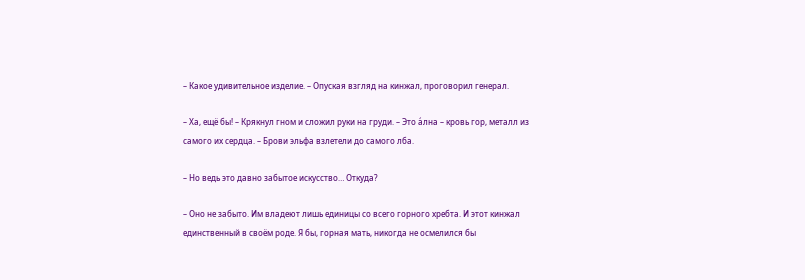– Какое удивительное изделие. – Опуская взгляд на кинжал, проговорил генерал.

– Ха, ещё бы! – Крякнул гном и сложил руки на груди. – Это а́лна – кровь гор, металл из самого их сердца. – Брови эльфа взлетели до самого лба.

– Но ведь это давно забытое искусство… Откуда?

– Оно не забыто. Им владеют лишь единицы со всего горного хребта. И этот кинжал единственный в своём роде. Я бы, горная мать, никогда не осмелился бы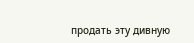продать эту дивную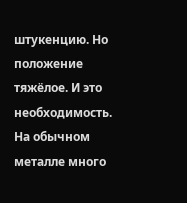штукенцию. Но положение тяжёлое. И это необходимость. На обычном металле много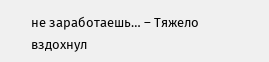не заработаешь… – Тяжело вздохнул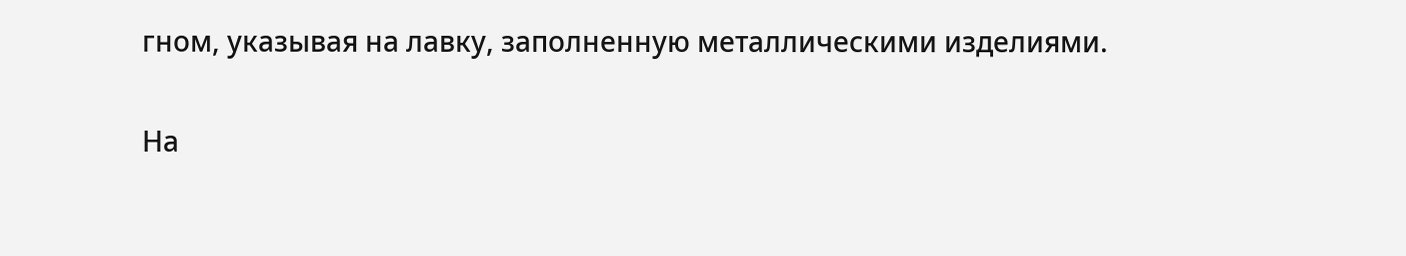гном, указывая на лавку, заполненную металлическими изделиями.

На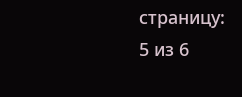страницу:
5 из 6